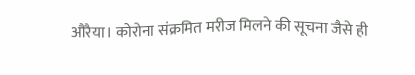औरैया। कोरोना संक्रमित मरीज मिलने की सूचना जैसे ही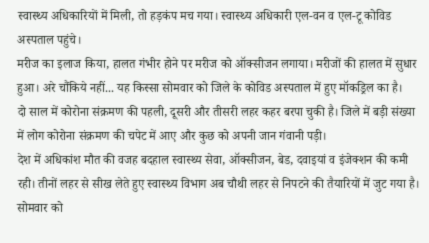स्वास्थ्य अधिकारियों में मिली, तो हड़कंप मच गया। स्वास्थ्य अधिकारी एल-वन व एल-टू कोविड अस्पताल पहुंचे।
मरीज का इलाज किया, हालत गंभीर होने पर मरीज को ऑक्सीजन लगाया। मरीजों की हालत में सुधार हुआ। अरे चौंकिये नहीं... यह किस्सा सोमवार को जिले के कोविड अस्पताल में हुए मॉकड्रिल का है।
दो साल में कोरोना संक्रमण की पहली, दूसरी और तीसरी लहर कहर बरपा चुकी है। जिले में बड़ी संख्या में लोग कोरोना संक्रमण की चपेट में आए और कुछ को अपनी जान गंवानी पड़ी।
देश में अधिकांश मौत की वजह बदहाल स्वास्थ्य सेवा, ऑक्सीजन, बेड, दवाइयां व इंजेक्शन की कमी रही। तीनों लहर से सीख लेते हुए स्वास्थ्य विभाग अब चौथी लहर से निपटने की तैयारियों में जुट गया है।
सोमवार को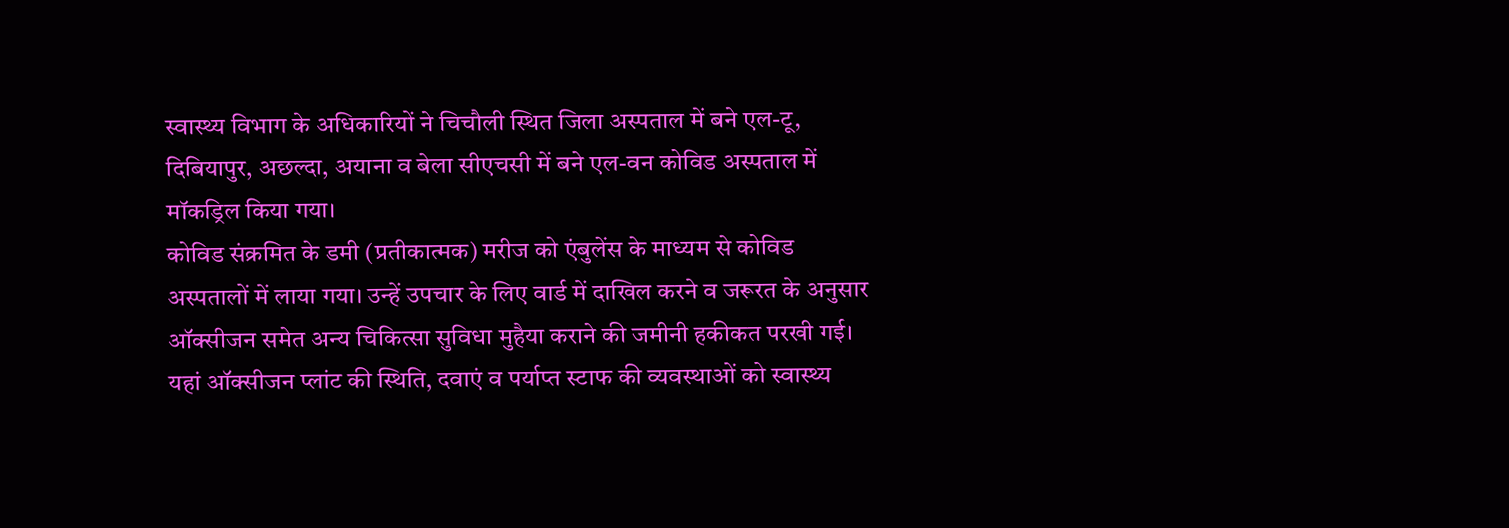स्वास्थ्य विभाग के अधिकारियों ने चिचौली स्थित जिला अस्पताल में बने एल-टू, दिबियापुर, अछल्दा, अयाना व बेला सीएचसी में बने एल-वन कोविड अस्पताल में मॉकड्रिल किया गया।
कोविड संक्रमित के डमी (प्रतीकात्मक) मरीज को एंबुलेंस के माध्यम से कोविड अस्पतालों में लाया गया। उन्हें उपचार के लिए वार्ड में दाखिल करने व जरूरत के अनुसार ऑक्सीजन समेत अन्य चिकित्सा सुविधा मुहैया कराने की जमीनी हकीकत परखी गई।
यहां ऑक्सीजन प्लांट की स्थिति, दवाएं व पर्याप्त स्टाफ की व्यवस्थाओं को स्वास्थ्य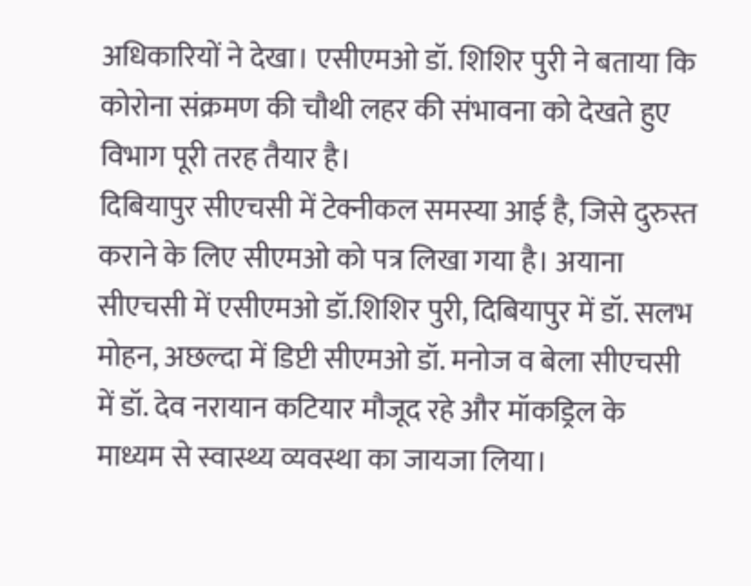अधिकारियों ने देखा। एसीएमओ डॉ. शिशिर पुरी ने बताया कि कोरोना संक्रमण की चौथी लहर की संभावना को देखते हुए विभाग पूरी तरह तैयार है।
दिबियापुर सीएचसी में टेक्नीकल समस्या आई है, जिसे दुरुस्त कराने के लिए सीएमओ को पत्र लिखा गया है। अयाना सीएचसी में एसीएमओ डॉ.शिशिर पुरी, दिबियापुर में डॉ. सलभ मोहन, अछल्दा में डिप्टी सीएमओ डॉ. मनोज व बेला सीएचसी में डॉ. देव नरायान कटियार मौजूद रहे और मॉकड्रिल के माध्यम से स्वास्थ्य व्यवस्था का जायजा लिया।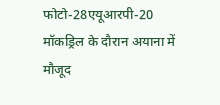फोटो-28एयूआरपी-20 मॉकड्रिल के दौरान अयाना में मौजूद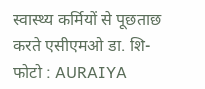स्वास्थ्य कर्मियों से पूछताछ करते एसीएमओ डा. शि- फोटो : AURAIYA